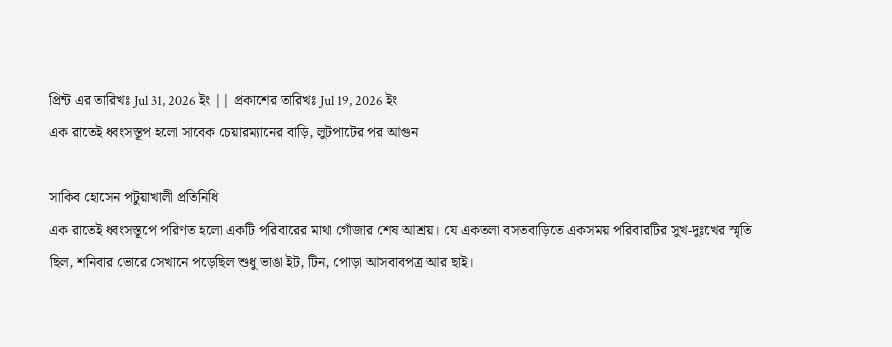প্রিন্ট এর তারিখঃ Jul 31, 2026 ইং || প্রকাশের তারিখঃ Jul 19, 2026 ইং
এক রাতেই ধ্বংসস্তূপ হলো সাবেক চেয়ারম্যানের বাড়ি, লুটপাটের পর আগুন

সাকিব হোসেন পটুয়াখালী প্রতিনিধি
এক রাতেই ধ্বংসস্তূপে পরিণত হলো একটি পরিবারের মাথা গোঁজার শেষ আশ্রয়। যে একতলা বসতবাড়িতে একসময় পরিবারটির সুখ-দুঃখের স্মৃতি ছিল, শনিবার ভোরে সেখানে পড়েছিল শুধু ভাঙা ইট, টিন, পোড়া আসবাবপত্র আর ছাই।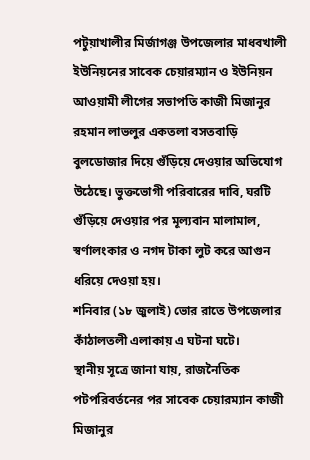পটুয়াখালীর মির্জাগঞ্জ উপজেলার মাধবখালী ইউনিয়নের সাবেক চেয়ারম্যান ও ইউনিয়ন আওয়ামী লীগের সভাপতি কাজী মিজানুর রহমান লাভলুর একতলা বসতবাড়ি বুলডোজার দিয়ে গুঁড়িয়ে দেওয়ার অভিযোগ উঠেছে। ভুক্তভোগী পরিবারের দাবি, ঘরটি গুঁড়িয়ে দেওয়ার পর মূল্যবান মালামাল, স্বর্ণালংকার ও নগদ টাকা লুট করে আগুন ধরিয়ে দেওয়া হয়।
শনিবার (১৮ জুলাই) ভোর রাতে উপজেলার কাঁঠালতলী এলাকায় এ ঘটনা ঘটে।
স্থানীয় সূত্রে জানা যায়, রাজনৈতিক পটপরিবর্তনের পর সাবেক চেয়ারম্যান কাজী মিজানুর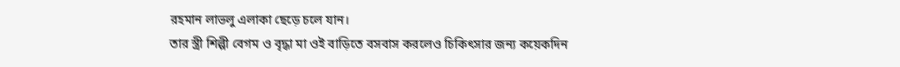রহমান লাভলু এলাকা ছেড়ে চলে যান।
তার স্ত্রী শিল্পী বেগম ও বৃদ্ধা মা ওই বাড়িতে বসবাস করলেও চিকিৎসার জন্য কয়েকদিন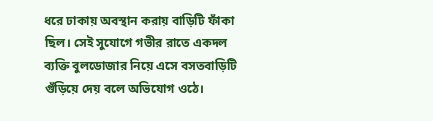ধরে ঢাকায় অবস্থান করায় বাড়িটি ফাঁকা ছিল। সেই সুযোগে গভীর রাতে একদল ব্যক্তি বুলডোজার নিয়ে এসে বসতবাড়িটি গুঁড়িয়ে দেয় বলে অভিযোগ ওঠে।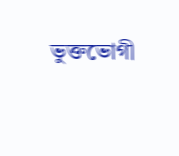ভুক্তভোগী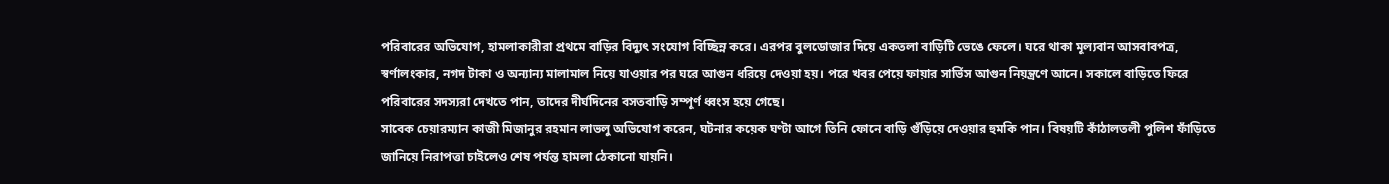পরিবারের অভিযোগ, হামলাকারীরা প্রথমে বাড়ির বিদ্যুৎ সংযোগ বিচ্ছিন্ন করে। এরপর বুলডোজার দিয়ে একতলা বাড়িটি ভেঙে ফেলে। ঘরে থাকা মূল্যবান আসবাবপত্র, স্বর্ণালংকার, নগদ টাকা ও অন্যান্য মালামাল নিয়ে যাওয়ার পর ঘরে আগুন ধরিয়ে দেওয়া হয়। পরে খবর পেয়ে ফায়ার সার্ভিস আগুন নিয়ন্ত্রণে আনে। সকালে বাড়িতে ফিরে পরিবারের সদস্যরা দেখতে পান, তাদের দীর্ঘদিনের বসতবাড়ি সম্পূর্ণ ধ্বংস হয়ে গেছে।
সাবেক চেয়ারম্যান কাজী মিজানুর রহমান লাভলু অভিযোগ করেন, ঘটনার কয়েক ঘণ্টা আগে তিনি ফোনে বাড়ি গুঁড়িয়ে দেওয়ার হুমকি পান। বিষয়টি কাঁঠালতলী পুলিশ ফাঁড়িতে জানিয়ে নিরাপত্তা চাইলেও শেষ পর্যন্ত হামলা ঠেকানো যায়নি।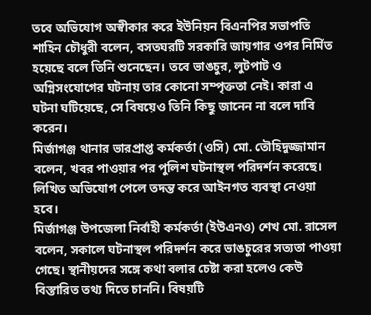তবে অভিযোগ অস্বীকার করে ইউনিয়ন বিএনপির সভাপতি শাহিন চৌধুরী বলেন, বসতঘরটি সরকারি জায়গার ওপর নির্মিত হয়েছে বলে তিনি শুনেছেন। তবে ভাঙচুর, লুটপাট ও অগ্নিসংযোগের ঘটনায় তার কোনো সম্পৃক্ততা নেই। কারা এ ঘটনা ঘটিয়েছে, সে বিষয়েও তিনি কিছু জানেন না বলে দাবি করেন।
মির্জাগঞ্জ থানার ভারপ্রাপ্ত কর্মকর্তা (ওসি) মো. তৌহিদুজ্জামান বলেন, খবর পাওয়ার পর পুলিশ ঘটনাস্থল পরিদর্শন করেছে। লিখিত অভিযোগ পেলে তদন্ত করে আইনগত ব্যবস্থা নেওয়া হবে।
মির্জাগঞ্জ উপজেলা নির্বাহী কর্মকর্তা (ইউএনও) শেখ মো. রাসেল বলেন, সকালে ঘটনাস্থল পরিদর্শন করে ভাঙচুরের সত্যতা পাওয়া গেছে। স্থানীয়দের সঙ্গে কথা বলার চেষ্টা করা হলেও কেউ বিস্তারিত তথ্য দিতে চাননি। বিষয়টি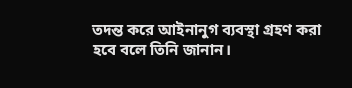তদন্ত করে আইনানুগ ব্যবস্থা গ্রহণ করা হবে বলে তিনি জানান।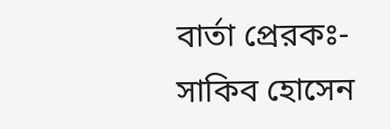বার্তা প্রেরকঃ-
সাকিব হোসেন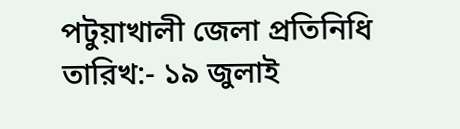পটুয়াখালী জেলা প্রতিনিধি
তারিখ:- ১৯ জুলাই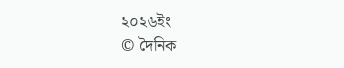২০২৬ইং
© দৈনিক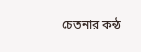চেতনার কন্ঠ